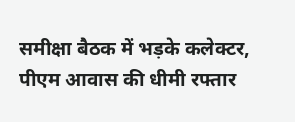समीक्षा बैठक में भड़के कलेक्टर, पीएम आवास की धीमी रफ्तार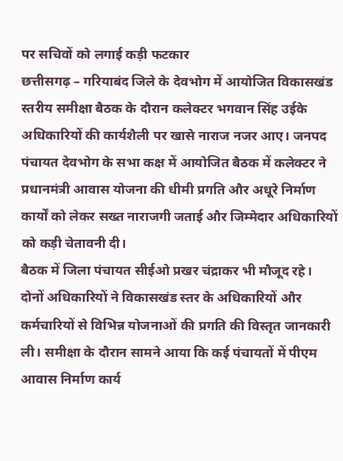पर सचिवों को लगाई कड़ी फटकार
छत्तीसगढ़ – गरियाबंद जिले के देवभोग में आयोजित विकासखंड स्तरीय समीक्षा बैठक के दौरान कलेक्टर भगवान सिंह उईके अधिकारियों की कार्यशैली पर खासे नाराज नजर आए। जनपद पंचायत देवभोग के सभा कक्ष में आयोजित बैठक में कलेक्टर ने प्रधानमंत्री आवास योजना की धीमी प्रगति और अधूरे निर्माण कार्यों को लेकर सख्त नाराजगी जताई और जिम्मेदार अधिकारियों को कड़ी चेतावनी दी।
बैठक में जिला पंचायत सीईओ प्रखर चंद्राकर भी मौजूद रहे। दोनों अधिकारियों ने विकासखंड स्तर के अधिकारियों और कर्मचारियों से विभिन्न योजनाओं की प्रगति की विस्तृत जानकारी ली। समीक्षा के दौरान सामने आया कि कई पंचायतों में पीएम आवास निर्माण कार्य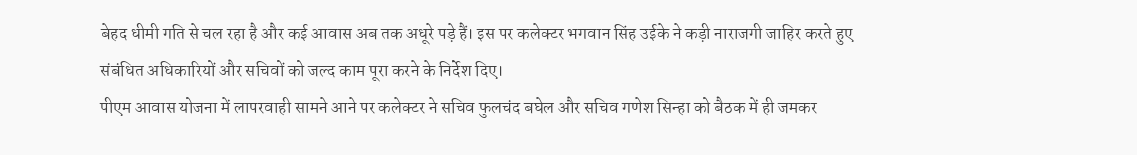बेहद धीमी गति से चल रहा है और कई आवास अब तक अधूरे पड़े हैं। इस पर कलेक्टर भगवान सिंह उईके ने कड़ी नाराजगी जाहिर करते हुए संबंधित अधिकारियों और सचिवों को जल्द काम पूरा करने के निर्देश दिए।
पीएम आवास योजना में लापरवाही सामने आने पर कलेक्टर ने सचिव फुलचंद बघेल और सचिव गणेश सिन्हा को बैठक में ही जमकर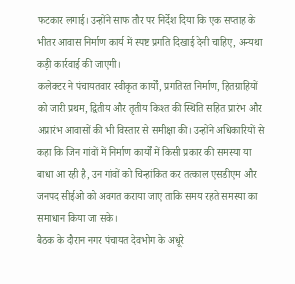फटकार लगाई। उन्होंने साफ तौर पर निर्देश दिया कि एक सप्ताह के भीतर आवास निर्माण कार्य में स्पष्ट प्रगति दिखाई देनी चाहिए, अन्यथा कड़ी कार्रवाई की जाएगी।
कलेक्टर ने पंचायतवार स्वीकृत कार्यों, प्रगतिरत निर्माण, हितग्राहियों को जारी प्रथम, द्वितीय और तृतीय किश्त की स्थिति सहित प्रारंभ और अप्रारंभ आवासों की भी विस्तार से समीक्षा की। उन्होंने अधिकारियों से कहा कि जिन गांवों में निर्माण कार्यों में किसी प्रकार की समस्या या बाधा आ रही है, उन गांवों को चिन्हांकित कर तत्काल एसडीएम और जनपद सीईओ को अवगत कराया जाए ताकि समय रहते समस्या का समाधान किया जा सके।
बैठक के दौरान नगर पंचायत देवभोग के अधूरे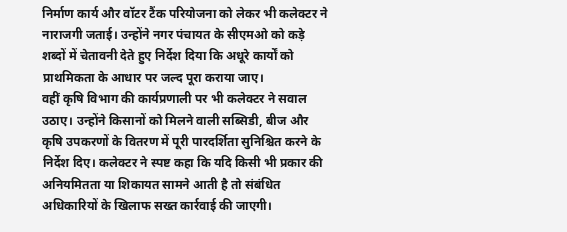निर्माण कार्य और वॉटर टैंक परियोजना को लेकर भी कलेक्टर ने नाराजगी जताई। उन्होंने नगर पंचायत के सीएमओ को कड़े शब्दों में चेतावनी देते हुए निर्देश दिया कि अधूरे कार्यों को प्राथमिकता के आधार पर जल्द पूरा कराया जाए।
वहीं कृषि विभाग की कार्यप्रणाली पर भी कलेक्टर ने सवाल उठाए। उन्होंने किसानों को मिलने वाली सब्सिडी, बीज और कृषि उपकरणों के वितरण में पूरी पारदर्शिता सुनिश्चित करने के निर्देश दिए। कलेक्टर ने स्पष्ट कहा कि यदि किसी भी प्रकार की अनियमितता या शिकायत सामने आती है तो संबंधित अधिकारियों के खिलाफ सख्त कार्रवाई की जाएगी।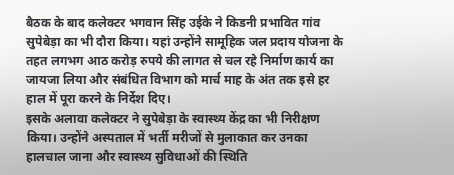बैठक के बाद कलेक्टर भगवान सिंह उईके ने किडनी प्रभावित गांव सुपेबेड़ा का भी दौरा किया। यहां उन्होंने सामूहिक जल प्रदाय योजना के तहत लगभग आठ करोड़ रुपये की लागत से चल रहे निर्माण कार्य का जायजा लिया और संबंधित विभाग को मार्च माह के अंत तक इसे हर हाल में पूरा करने के निर्देश दिए।
इसके अलावा कलेक्टर ने सुपेबेड़ा के स्वास्थ्य केंद्र का भी निरीक्षण किया। उन्होंने अस्पताल में भर्ती मरीजों से मुलाकात कर उनका हालचाल जाना और स्वास्थ्य सुविधाओं की स्थिति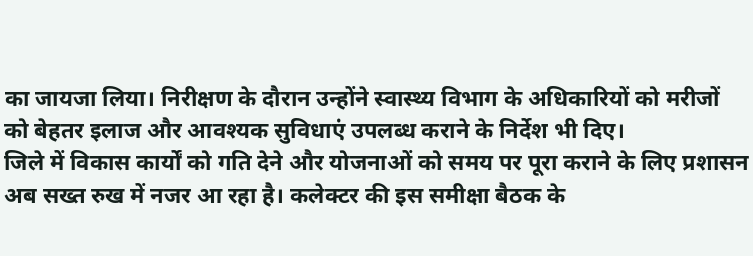का जायजा लिया। निरीक्षण के दौरान उन्होंने स्वास्थ्य विभाग के अधिकारियों को मरीजों को बेहतर इलाज और आवश्यक सुविधाएं उपलब्ध कराने के निर्देश भी दिए।
जिले में विकास कार्यों को गति देने और योजनाओं को समय पर पूरा कराने के लिए प्रशासन अब सख्त रुख में नजर आ रहा है। कलेक्टर की इस समीक्षा बैठक के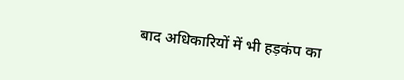बाद अधिकारियों में भी हड़कंप का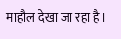माहौल देखा जा रहा है।